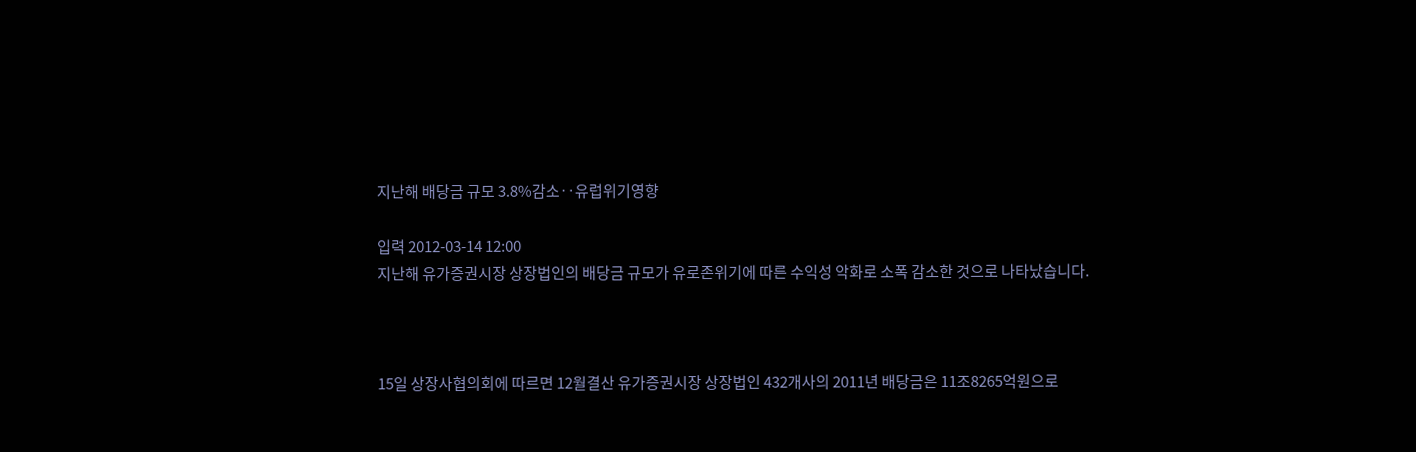지난해 배당금 규모 3.8%감소‥유럽위기영향

입력 2012-03-14 12:00
지난해 유가증권시장 상장법인의 배당금 규모가 유로존위기에 따른 수익성 악화로 소폭 감소한 것으로 나타났습니다.



15일 상장사협의회에 따르면 12월결산 유가증권시장 상장법인 432개사의 2011년 배당금은 11조8265억원으로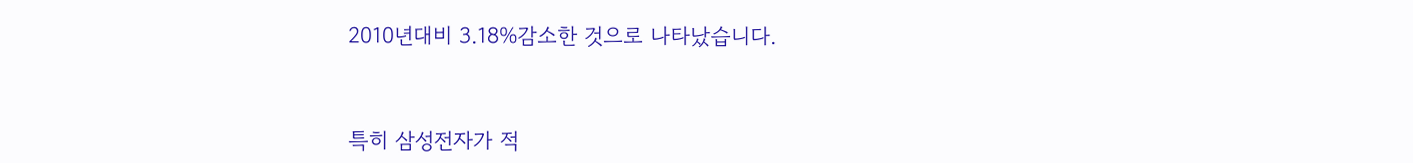2010년대비 3.18%감소한 것으로 나타났습니다.



특히 삼성전자가 적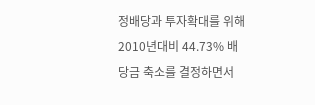정배당과 투자확대를 위해 2010년대비 44.73% 배당금 축소를 결정하면서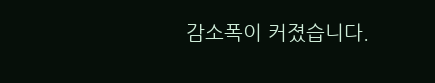감소폭이 커졌습니다.